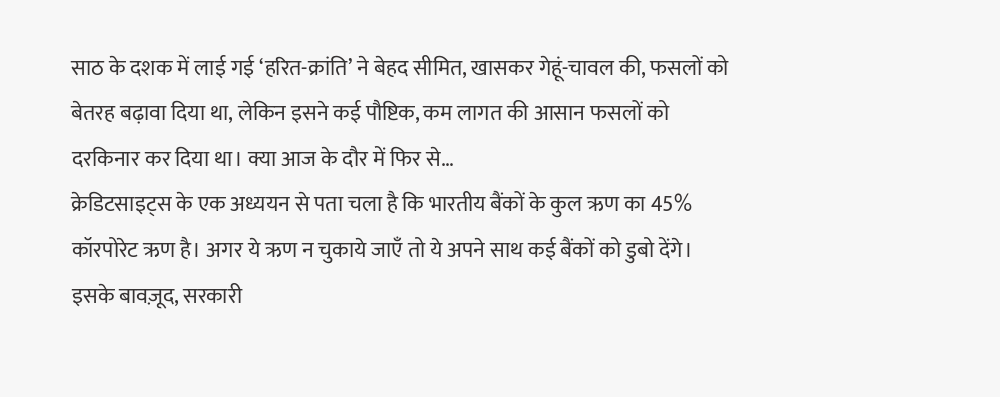साठ के दशक में लाई गई ‘हरित-क्रांति’ ने बेहद सीमित, खासकर गेहूं-चावल की, फसलों को बेतरह बढ़ावा दिया था, लेकिन इसने कई पौष्टिक, कम लागत की आसान फसलों को दरकिनार कर दिया था। क्या आज के दौर में फिर से…
क्रेडिटसाइट्स के एक अध्ययन से पता चला है कि भारतीय बैंकों के कुल ऋण का 45% कॉरपोरेट ऋण है। अगर ये ऋण न चुकाये जाएँ तो ये अपने साथ कई बैंकों को डुबो देंगे। इसके बावज़ूद, सरकारी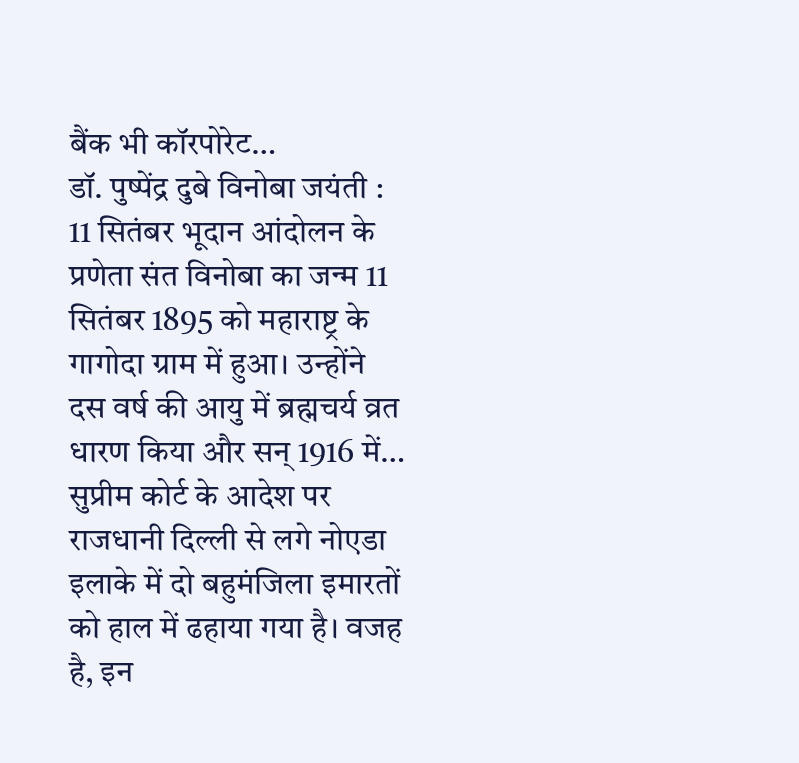बैंक भी कॉरपोरेट…
डॉ. पुष्पेंद्र दुबे विनोबा जयंती : 11 सितंबर भूदान आंदोलन के प्रणेता संत विनोबा का जन्म 11 सितंबर 1895 को महाराष्ट्र के गागोदा ग्राम में हुआ। उन्होंने दस वर्ष की आयु में ब्रह्मचर्य व्रत धारण किया और सन् 1916 में…
सुप्रीम कोर्ट के आदेश पर राजधानी दिल्ली से लगे नोएडा इलाके में दो बहुमंजिला इमारतों को हाल में ढहाया गया है। वजह है, इन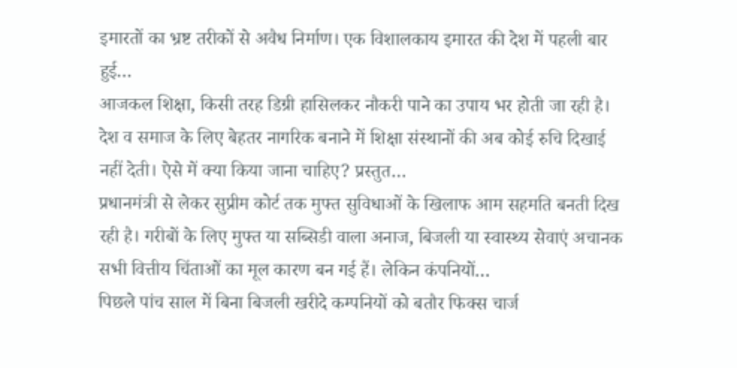इमारतों का भ्रष्ट तरीकों से अवैध निर्माण। एक विशालकाय इमारत की देश में पहली बार हुई…
आजकल शिक्षा, किसी तरह डिग्री हासिलकर नौकरी पाने का उपाय भर होती जा रही है। देश व समाज के लिए बेहतर नागरिक बनाने में शिक्षा संस्थानों की अब कोई रुचि दिखाई नहीं देती। ऐसे में क्या किया जाना चाहिए? प्रस्तुत…
प्रधानमंत्री से लेकर सुप्रीम कोर्ट तक मुफ्त सुविधाओं के खिलाफ आम सहमति बनती दिख रही है। गरीबों के लिए मुफ्त या सब्सिडी वाला अनाज, बिजली या स्वास्थ्य सेवाएं अचानक सभी वित्तीय चिंताओं का मूल कारण बन गई हैं। लेकिन कंपनियों…
पिछले पांच साल में बिना बिजली खरीदे कम्पनियों को बतौर फिक्स चार्ज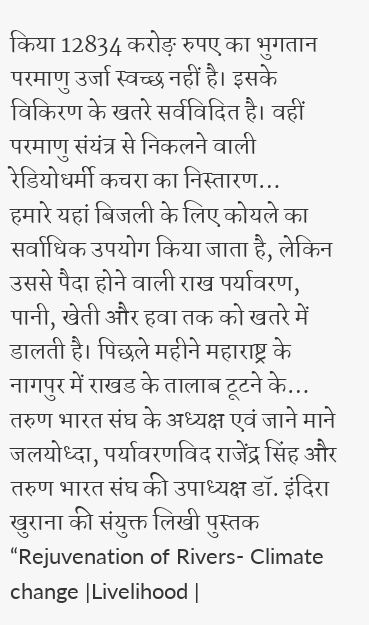किया 12834 करोङ़ रुपए का भुगतान परमाणु उर्जा स्वच्छ नहीं है। इसके विकिरण के खतरे सर्वविदित है। वहीं परमाणु संयंत्र से निकलने वाली रेडियोधर्मी कचरा का निस्तारण…
हमारे यहां बिजली के लिए कोयले का सर्वाधिक उपयोग किया जाता है, लेकिन उससे पैदा होने वाली राख पर्यावरण, पानी, खेती और हवा तक को खतरे में डालती है। पिछले महीने महाराष्ट्र के नागपुर में राखड के तालाब टूटने के…
तरुण भारत संघ के अध्यक्ष एवं जाने माने जलयोध्दा, पर्यावरणविद राजेंद्र सिंह और तरुण भारत संघ की उपाध्यक्ष डॉ. इंदिरा खुराना की संयुक्त लिखी पुस्तक “Rejuvenation of Rivers- Climate change |Livelihood |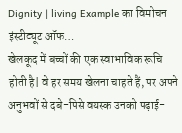Dignity | living Example का विमोचन इंस्टीट्यूट ऑफ…
खेलकूद में बच्चों की एक स्वाभाविक रूचि होती है| वे हर समय खेलना चाहते हैं, पर अपने अनुभवों से दबे-पिसे वयस्क उनको पढ़ाई-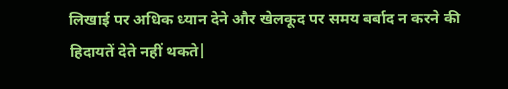लिखाई पर अधिक ध्यान देने और खेलकूद पर समय बर्बाद न करने की हिदायतें देते नहीं थकते|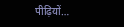पीढ़ियों…